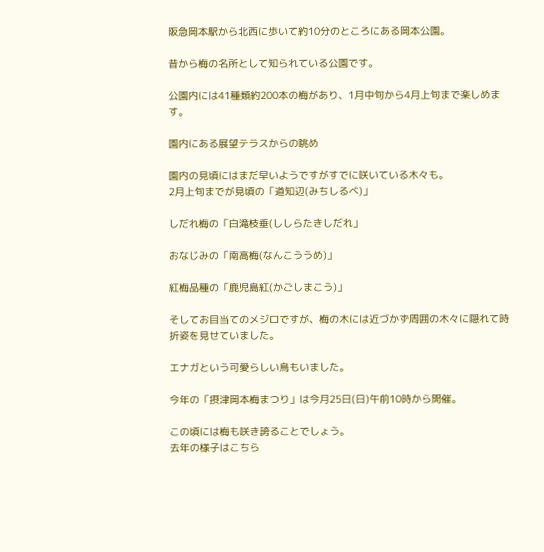阪急岡本駅から北西に歩いて約10分のところにある岡本公園。

昔から梅の名所として知られている公園です。

公園内には41種類約200本の梅があり、1月中旬から4月上旬まで楽しめます。

園内にある展望テラスからの眺め

園内の見頃にはまだ早いようですがすでに咲いている木々も。
2月上旬までが見頃の「道知辺(みちしるべ)」

しだれ梅の「白滝枝垂(ししらたきしだれ」

おなじみの「南高梅(なんこううめ)」

紅梅品種の「鹿児島紅(かごしまこう)」

そしてお目当てのメジロですが、梅の木には近づかず周囲の木々に隠れて時折姿を見せていました。

エナガという可愛らしい鳥もいました。

今年の「摂津岡本梅まつり」は今月25日(日)午前10時から開催。

この頃には梅も咲き誇ることでしょう。
去年の様子はこちら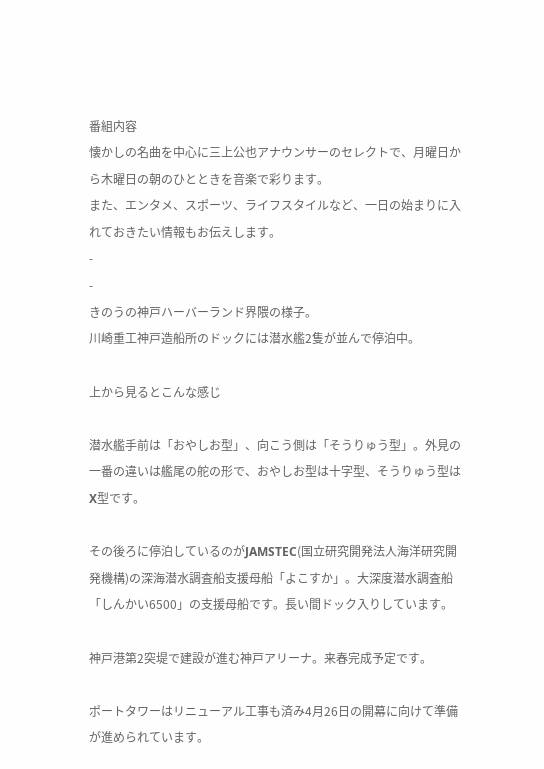番組内容
懐かしの名曲を中心に三上公也アナウンサーのセレクトで、月曜日から木曜日の朝のひとときを音楽で彩ります。
また、エンタメ、スポーツ、ライフスタイルなど、一日の始まりに入れておきたい情報もお伝えします。
-
-
きのうの神戸ハーバーランド界隈の様子。
川崎重工神戸造船所のドックには潜水艦2隻が並んで停泊中。

上から見るとこんな感じ

潜水艦手前は「おやしお型」、向こう側は「そうりゅう型」。外見の一番の違いは艦尾の舵の形で、おやしお型は十字型、そうりゅう型はX型です。

その後ろに停泊しているのがJAMSTEC(国立研究開発法人海洋研究開発機構)の深海潜水調査船支援母船「よこすか」。大深度潜水調査船「しんかい6500」の支援母船です。長い間ドック入りしています。

神戸港第2突堤で建設が進む神戸アリーナ。来春完成予定です。

ポートタワーはリニューアル工事も済み4月26日の開幕に向けて準備が進められています。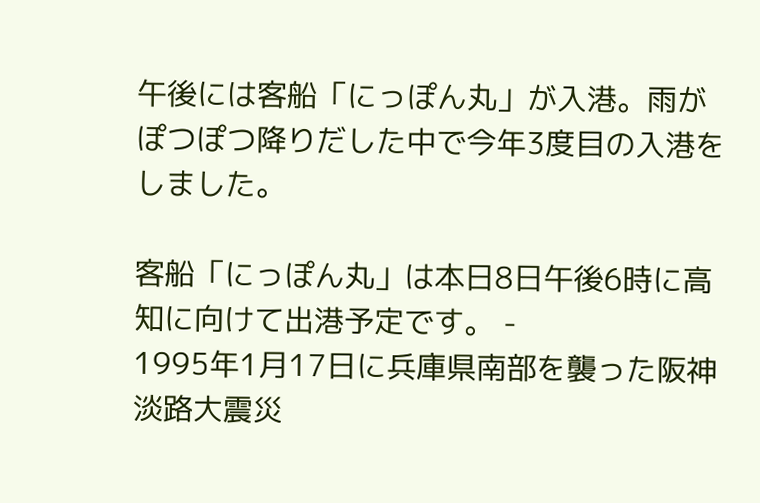午後には客船「にっぽん丸」が入港。雨がぽつぽつ降りだした中で今年3度目の入港をしました。

客船「にっぽん丸」は本日8日午後6時に高知に向けて出港予定です。 -
1995年1月17日に兵庫県南部を襲った阪神淡路大震災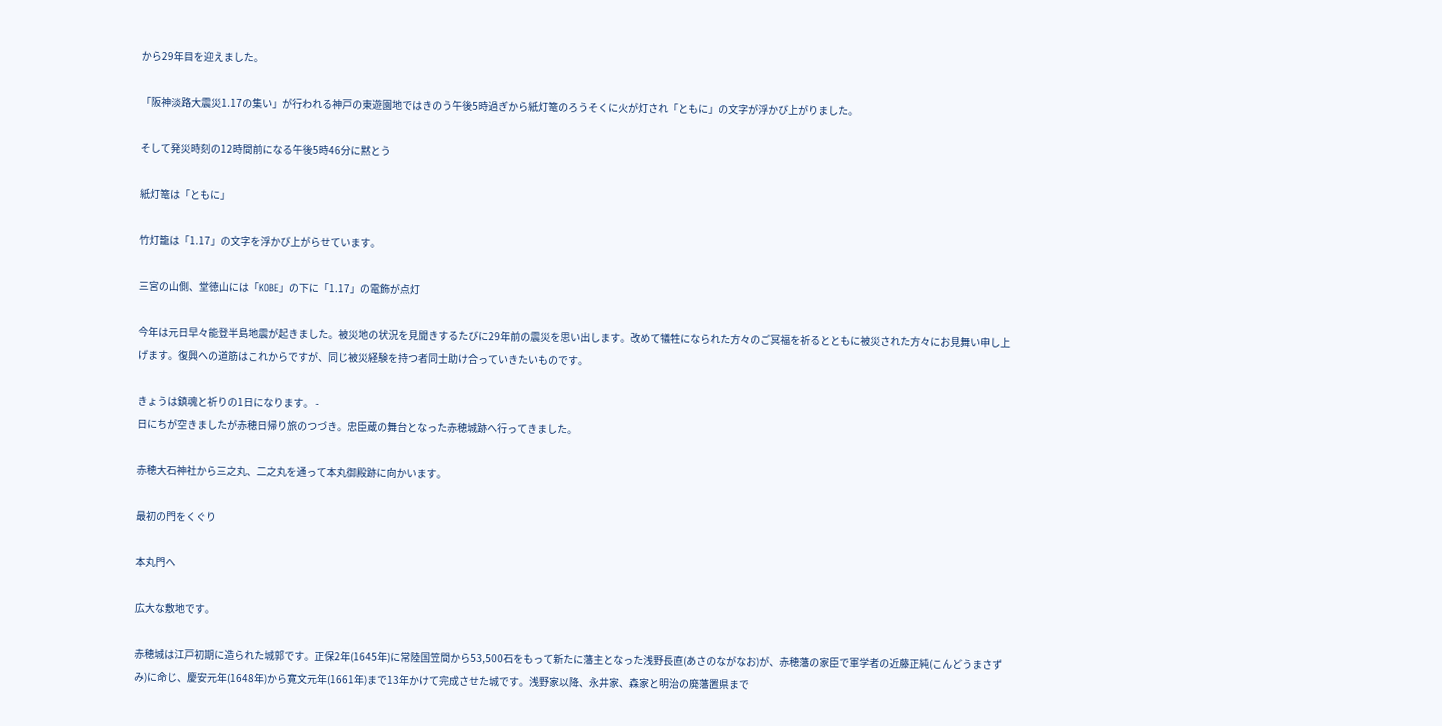から29年目を迎えました。

「阪神淡路大震災1.17の集い」が行われる神戸の東遊園地ではきのう午後5時過ぎから紙灯篭のろうそくに火が灯され「ともに」の文字が浮かび上がりました。

そして発災時刻の12時間前になる午後5時46分に黙とう

紙灯篭は「ともに」

竹灯籠は「1.17」の文字を浮かび上がらせています。

三宮の山側、堂徳山には「KOBE」の下に「1.17」の電飾が点灯

今年は元日早々能登半島地震が起きました。被災地の状況を見聞きするたびに29年前の震災を思い出します。改めて犠牲になられた方々のご冥福を祈るとともに被災された方々にお見舞い申し上げます。復興への道筋はこれからですが、同じ被災経験を持つ者同士助け合っていきたいものです。

きょうは鎮魂と祈りの1日になります。 -
日にちが空きましたが赤穂日帰り旅のつづき。忠臣蔵の舞台となった赤穂城跡へ行ってきました。

赤穂大石神社から三之丸、二之丸を通って本丸御殿跡に向かいます。

最初の門をくぐり

本丸門へ

広大な敷地です。

赤穂城は江戸初期に造られた城郭です。正保2年(1645年)に常陸国笠間から53,500石をもって新たに藩主となった浅野長直(あさのながなお)が、赤穂藩の家臣で軍学者の近藤正純(こんどうまさずみ)に命じ、慶安元年(1648年)から寛文元年(1661年)まで13年かけて完成させた城です。浅野家以降、永井家、森家と明治の廃藩置県まで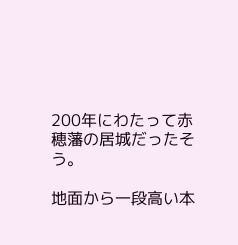200年にわたって赤穂藩の居城だったそう。

地面から一段高い本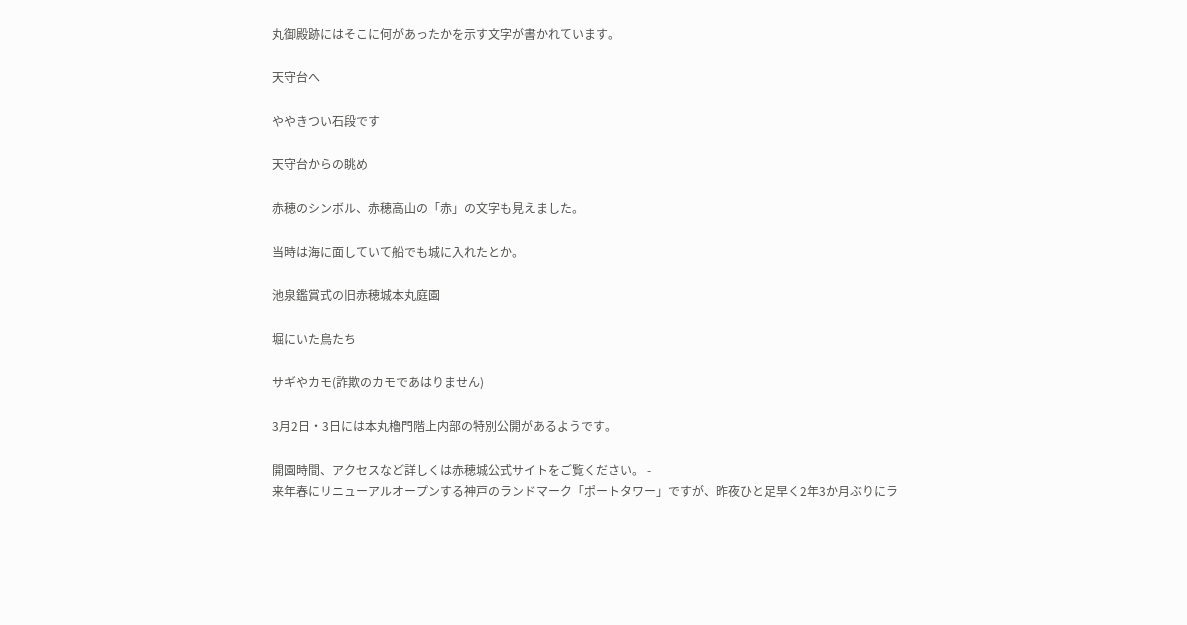丸御殿跡にはそこに何があったかを示す文字が書かれています。

天守台へ

ややきつい石段です

天守台からの眺め

赤穂のシンボル、赤穂高山の「赤」の文字も見えました。

当時は海に面していて船でも城に入れたとか。

池泉鑑賞式の旧赤穂城本丸庭園

堀にいた鳥たち

サギやカモ(詐欺のカモであはりません)

3月2日・3日には本丸櫓門階上内部の特別公開があるようです。

開園時間、アクセスなど詳しくは赤穂城公式サイトをご覧ください。 -
来年春にリニューアルオープンする神戸のランドマーク「ポートタワー」ですが、昨夜ひと足早く2年3か月ぶりにラ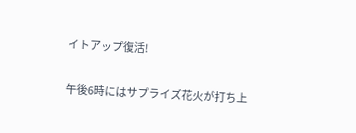イトアップ復活!

午後6時にはサプライズ花火が打ち上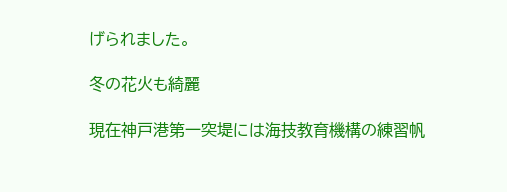げられました。

冬の花火も綺麗

現在神戸港第一突堤には海技教育機構の練習帆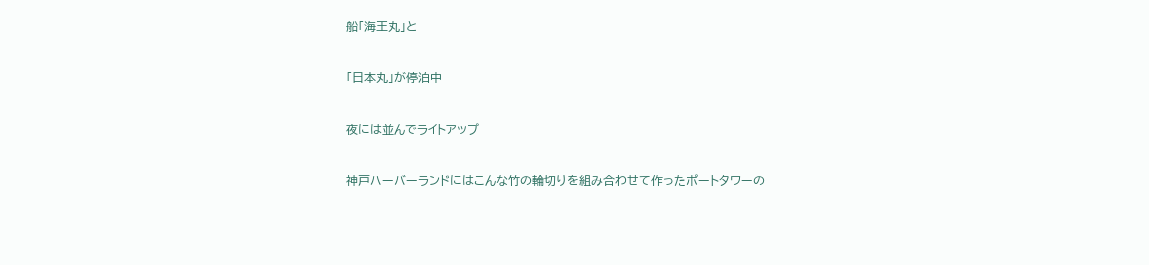船「海王丸」と

「日本丸」が停泊中

夜には並んでライトアップ

神戸ハーバーランドにはこんな竹の輪切りを組み合わせて作ったポートタワーの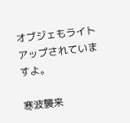オブジェもライトアップされていますよ。

寒波襲来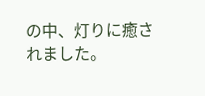の中、灯りに癒されました。